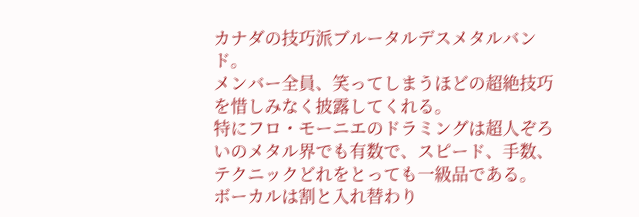カナダの技巧派ブルータルデスメタルバンド。
メンバー全員、笑ってしまうほどの超絶技巧を惜しみなく披露してくれる。
特にフロ・モーニエのドラミングは超人ぞろいのメタル界でも有数で、スピード、手数、テクニックどれをとっても一級品である。
ボーカルは割と入れ替わり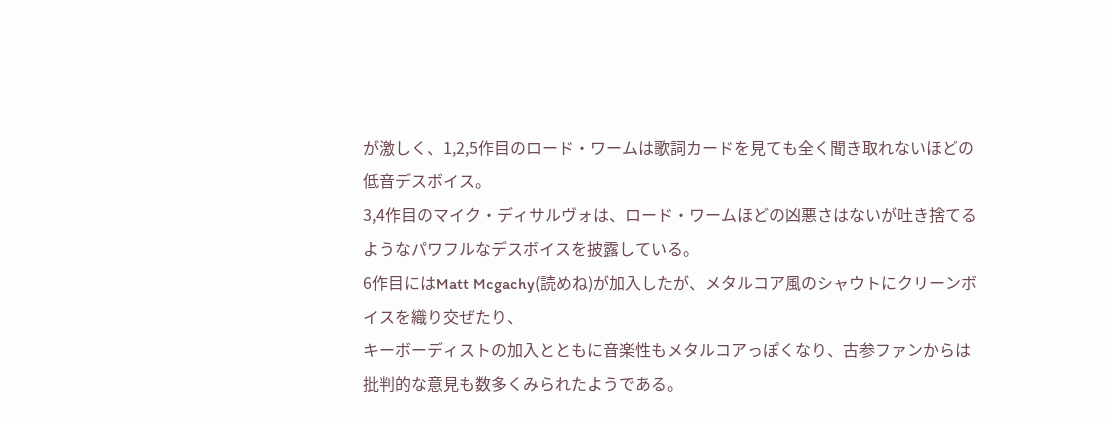が激しく、1,2,5作目のロード・ワームは歌詞カードを見ても全く聞き取れないほどの低音デスボイス。
3,4作目のマイク・ディサルヴォは、ロード・ワームほどの凶悪さはないが吐き捨てるようなパワフルなデスボイスを披露している。
6作目にはMatt Mcgachy(読めね)が加入したが、メタルコア風のシャウトにクリーンボイスを織り交ぜたり、
キーボーディストの加入とともに音楽性もメタルコアっぽくなり、古参ファンからは批判的な意見も数多くみられたようである。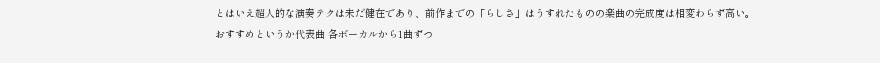とはいえ超人的な演奏テクは未だ健在であり、前作までの「らしさ」はうすれたものの楽曲の完成度は相変わらず高い。
おすすめというか代表曲 各ボーカルから1曲ずつ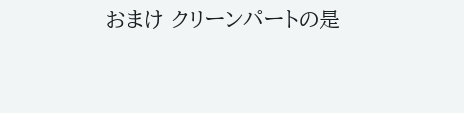おまけ クリーンパートの是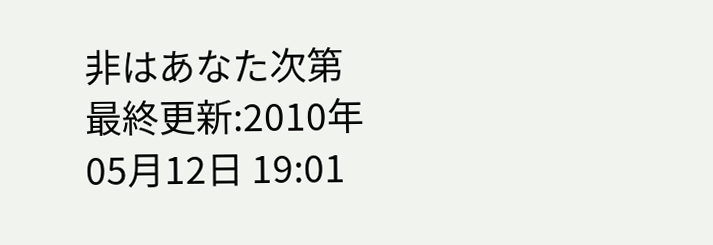非はあなた次第
最終更新:2010年05月12日 19:01